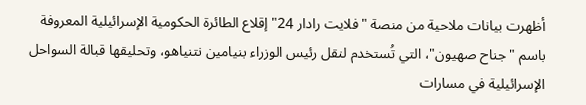أظهرت بيانات ملاحية من منصة "فلايت رادار 24" إقلاع الطائرة الحكومية الإسرائيلية المعروفة باسم "جناح صهيون"، التي تُستخدم لنقل رئيس الوزراء بنيامين نتنياهو، وتحليقها قبالة السواحل الإسرائيلية في مسارات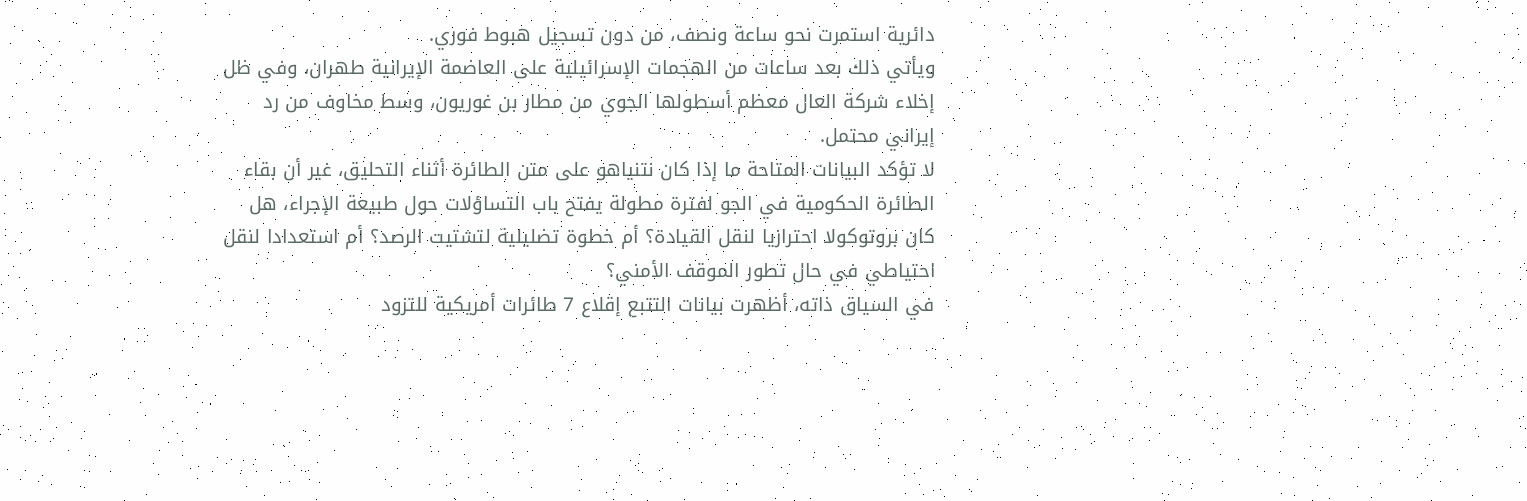دائرية استمرت نحو ساعة ونصف، من دون تسجيل هبوط فوري.
ويأتي ذلك بعد ساعات من الهجمات الإسرائيلية على العاضمة الإيرانية طهران، وفي ظل إخلاء شركة العال معظم أسطولها الجوي من مطار بن غوريون، وسط مخاوف من رد إيراني محتمل.
لا تؤكد البيانات المتاحة ما إذا كان نتنياهو على متن الطائرة أثناء التحليق، غير أن بقاء الطائرة الحكومية في الجو لفترة مطولة يفتح باب التساؤلات حول طبيعة الإجراء، هل كان بروتوكولا احترازيا لنقل القيادة؟ أم خطوة تضليلية لتشتيت الرصد؟ أم استعدادا لنقل احتياطي في حال تطور الموقف الأمني؟
في السياق ذاته، أظهرت بيانات التتبع إقلاع 7 طائرات أمريكية للتزود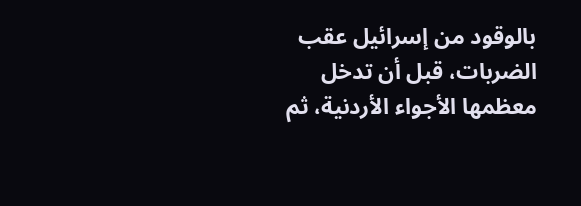بالوقود من إسرائيل عقب الضربات، قبل أن تدخل معظمها الأجواء الأردنية، ثم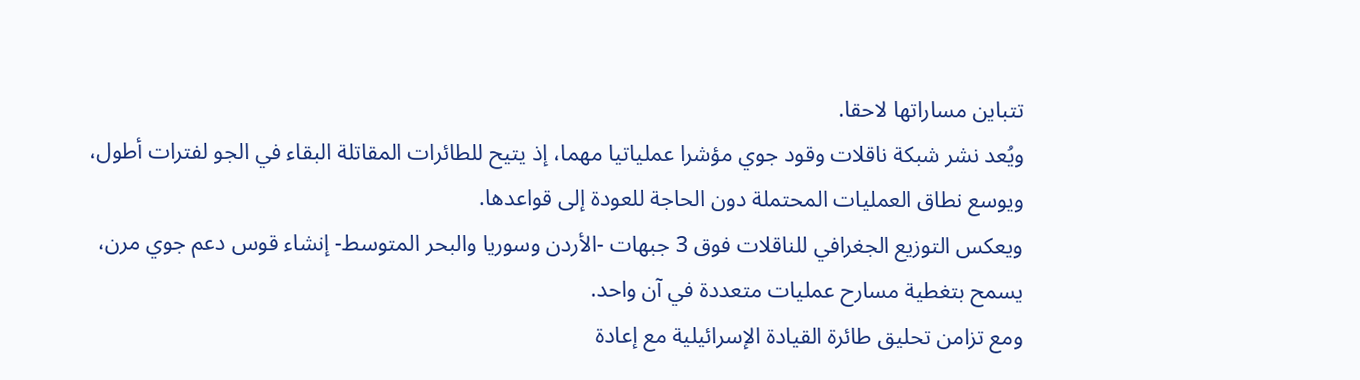تتباين مساراتها لاحقا.
ويُعد نشر شبكة ناقلات وقود جوي مؤشرا عملياتيا مهما، إذ يتيح للطائرات المقاتلة البقاء في الجو لفترات أطول، ويوسع نطاق العمليات المحتملة دون الحاجة للعودة إلى قواعدها.
ويعكس التوزيع الجغرافي للناقلات فوق 3 جبهات -الأردن وسوريا والبحر المتوسط- إنشاء قوس دعم جوي مرن، يسمح بتغطية مسارح عمليات متعددة في آن واحد.
ومع تزامن تحليق طائرة القيادة الإسرائيلية مع إعادة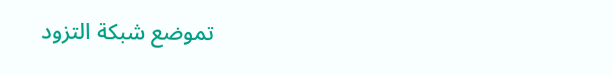تموضع شبكة التزود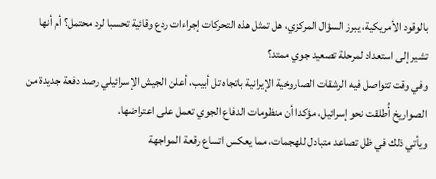بالوقود الأمريكية، يبرز السؤال المركزي، هل تمثل هذه التحركات إجراءات ردع وقائية تحسبا لرد محتمل؟ أم أنها تشير إلى استعداد لمرحلة تصعيد جوي ممتد؟
وفي وقت تتواصل فيه الرشقات الصاروخية الإيرانية باتجاه تل أبيب، أعلن الجيش الإسرائيلي رصد دفعة جديدة من الصواريخ أُطلقت نحو إسرائيل، مؤكدا أن منظومات الدفاع الجوي تعمل على اعتراضها.
ويأتي ذلك في ظل تصاعد متبادل للهجمات، مما يعكس اتساع رقعة المواجهة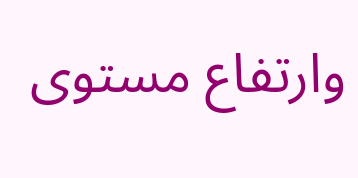وارتفاع مستوى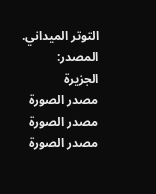التوتر الميداني.
المصدر:
الجزيرة
مصدر الصورة
مصدر الصورة
مصدر الصورة